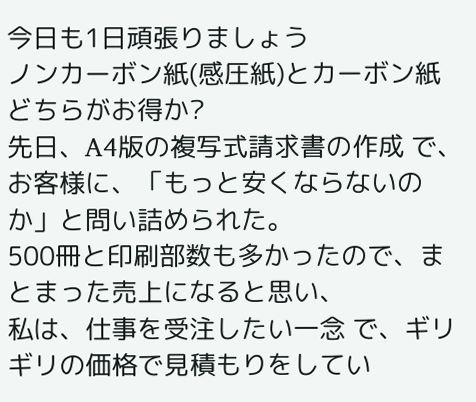今日も1日頑張りましょう
ノンカーボン紙(感圧紙)とカーボン紙どちらがお得か?
先日、A4版の複写式請求書の作成 で、 お客様に、「もっと安くならないのか」と問い詰められた。
500冊と印刷部数も多かったので、まとまった売上になると思い、
私は、仕事を受注したい一念 で、ギリギリの価格で見積もりをしてい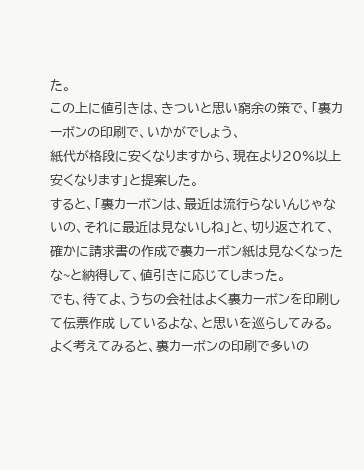た。
この上に値引きは、きついと思い窮余の策で、「裏カーボンの印刷で、いかがでしょう、
紙代が格段に安くなりますから、現在より20%以上安くなります」と提案した。
すると、「裏カーボンは、最近は流行らないんじゃないの、それに最近は見ないしね」と、切り返されて、確かに請求書の作成で裏カーボン紙は見なくなったな~と納得して、値引きに応じてしまった。
でも、待てよ、うちの会社はよく裏カーボンを印刷して伝票作成 しているよな、と思いを巡らしてみる。よく考えてみると、裏カーボンの印刷で多いの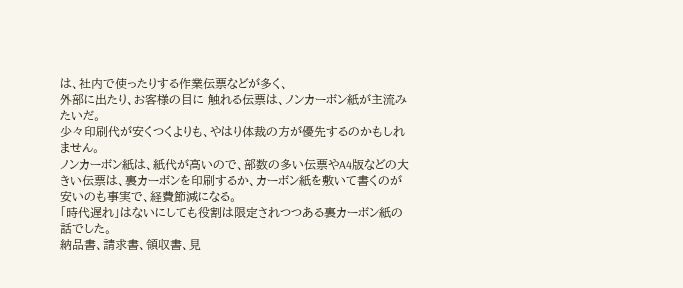は、社内で使ったりする作業伝票などが多く、
外部に出たり、お客様の目に 触れる伝票は、ノンカーボン紙が主流みたいだ。
少々印刷代が安くつくよりも、やはり体裁の方が優先するのかもしれません。
ノンカーボン紙は、紙代が高いので、部数の多い伝票やA4版などの大きい伝票は、裏カーボンを印刷するか、カーボン紙を敷いて書くのが安いのも事実で、経費節減になる。
「時代遅れ」はないにしても役割は限定されつつある裏カーボン紙の話でした。
納品書、請求書、領収書、見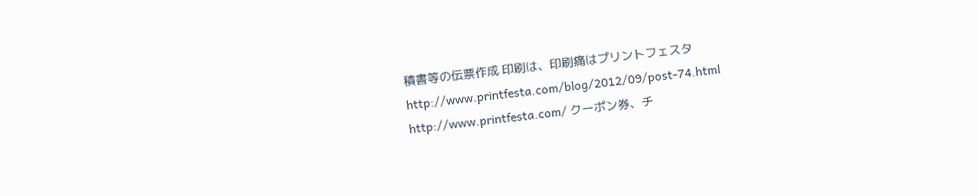積書等の伝票作成 印刷は、印刷痛はプリントフェスタ
http://www.printfesta.com/blog/2012/09/post-74.html
http://www.printfesta.com/ クーポン券、チ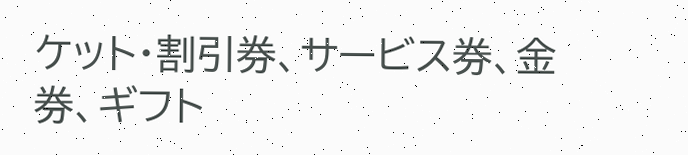ケット・割引券、サービス券、金券、ギフト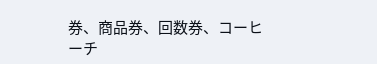券、商品券、回数券、コーヒーチ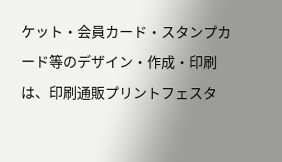ケット・会員カード・スタンプカード等のデザイン・作成・印刷は、印刷通販プリントフェスタ